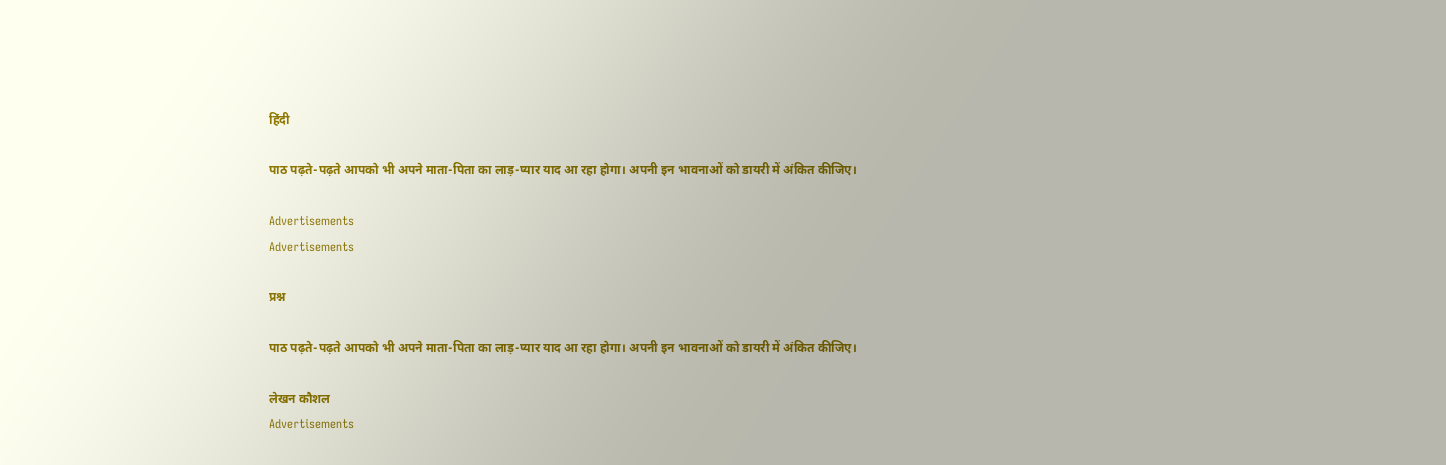हिंदी

पाठ पढ़ते-पढ़ते आपको भी अपने माता-पिता का लाड़-प्यार याद आ रहा होगा। अपनी इन भावनाओं को डायरी में अंकित कीजिए।

Advertisements
Advertisements

प्रश्न

पाठ पढ़ते-पढ़ते आपको भी अपने माता-पिता का लाड़-प्यार याद आ रहा होगा। अपनी इन भावनाओं को डायरी में अंकित कीजिए।

लेखन कौशल
Advertisements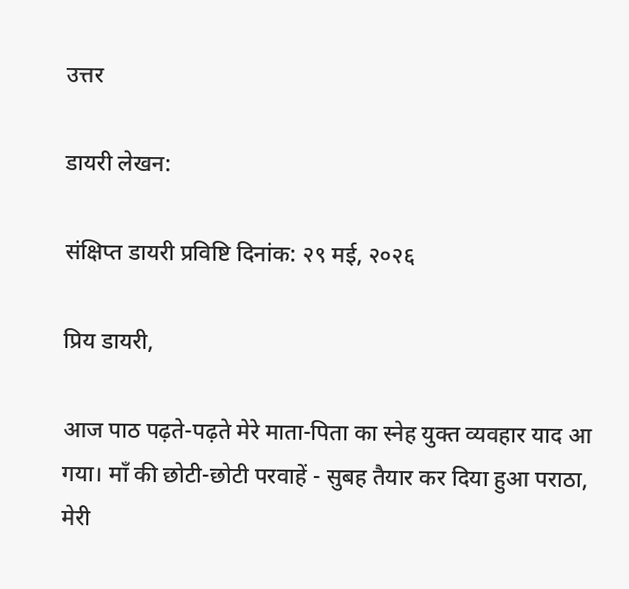उत्तर

डायरी लेखन:

संक्षिप्त डायरी प्रविष्टि दिनांक: २९ मई, २०२६

प्रिय डायरी,

आज पाठ पढ़ते-पढ़ते मेरे माता-पिता का स्नेह युक्त व्यवहार याद आ गया। माँ की छोटी-छोटी परवाहें - सुबह तैयार कर दिया हुआ पराठा, मेरी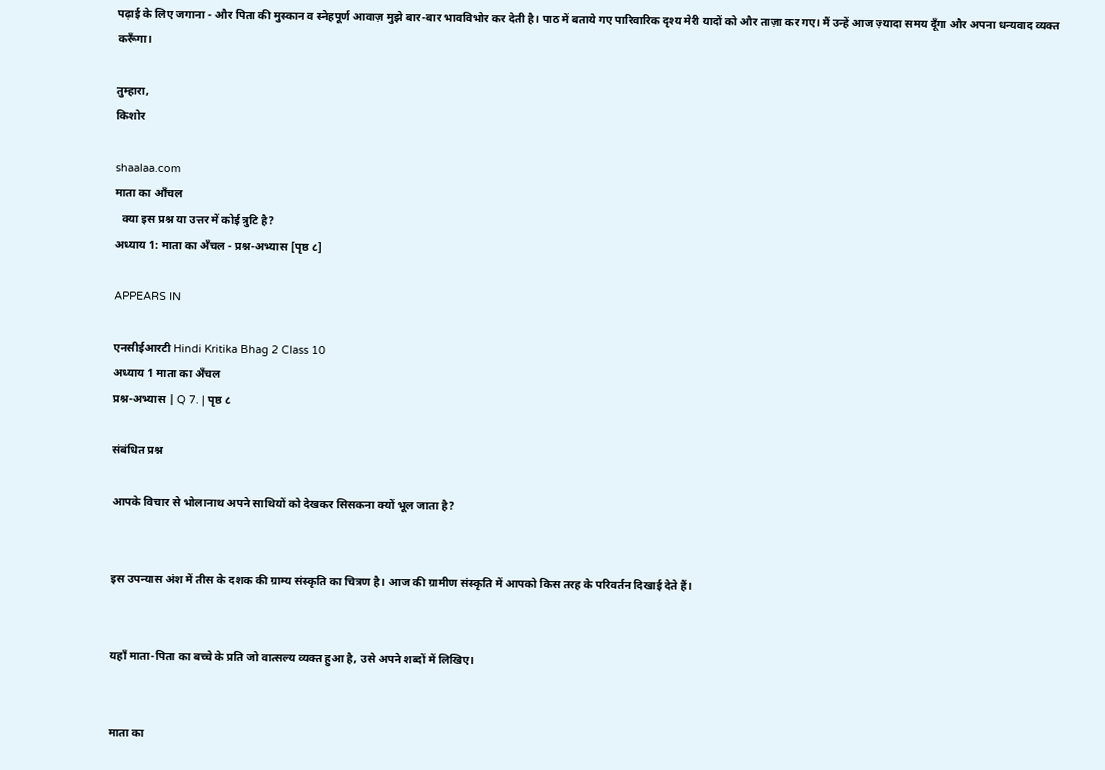पढ़ाई के लिए जगाना - और पिता की मुस्कान व स्नेहपूर्ण आवाज़ मुझे बार-बार भावविभोर कर देती है। पाठ में बताये गए पारिवारिक दृश्य मेरी यादों को और ताज़ा कर गए। मैं उन्हें आज ज़्यादा समय दूँगा और अपना धन्यवाद व्यक्त करूँगा।

तुम्हारा,
किशोर

shaalaa.com
माता का आँचल
  क्या इस प्रश्न या उत्तर में कोई त्रुटि है?
अध्याय 1: माता का अँचल - प्रश्न-अभ्यास [पृष्ठ ८]

APPEARS IN

एनसीईआरटी Hindi Kritika Bhag 2 Class 10
अध्याय 1 माता का अँचल
प्रश्न-अभ्यास | Q 7. | पृष्ठ ८

संबंधित प्रश्न

आपके विचार से भोलानाथ अपने साथियों को देखकर सिसकना क्यों भूल जाता है?


इस उपन्यास अंश में तीस के दशक की ग्राम्य संस्कृति का चित्रण है। आज की ग्रामीण संस्कृति में आपको किस तरह के परिवर्तन दिखाई देते हैं।


यहाँ माता-पिता का बच्चे के प्रति जो वात्सल्य व्यक्त हुआ है, उसे अपने शब्दों में लिखिए।


माता का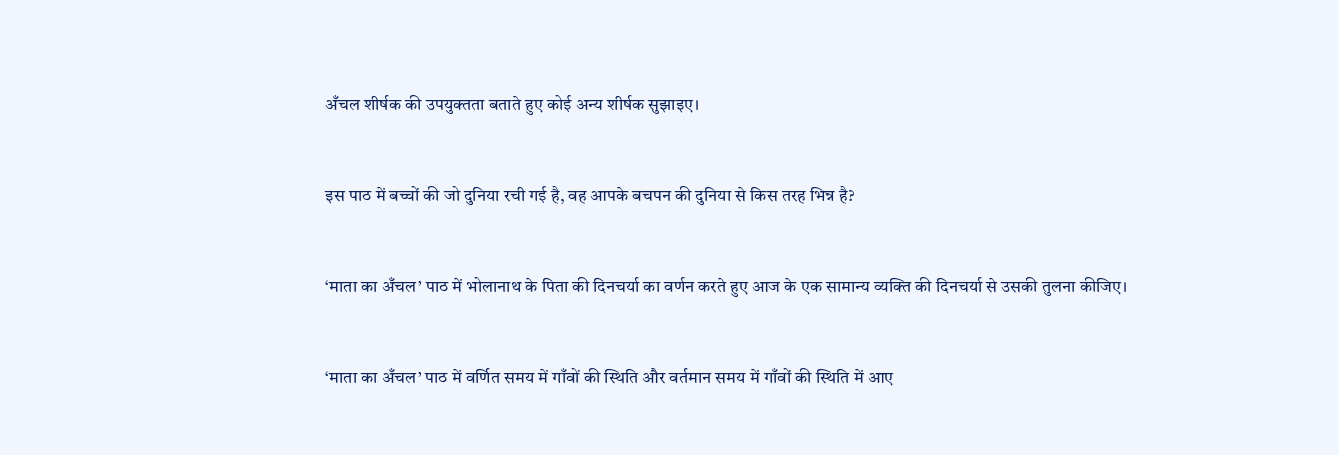अँचल शीर्षक की उपयुक्तता बताते हुए कोई अन्य शीर्षक सुझाइए।


इस पाठ में बच्चों की जो दुनिया रची गई है, वह आपके बचपन की दुनिया से किस तरह भिन्न है?


‘माता का अँचल’ पाठ में भोलानाथ के पिता की दिनचर्या का वर्णन करते हुए आज के एक सामान्य व्यक्ति की दिनचर्या से उसकी तुलना कीजिए।


‘माता का अँचल’ पाठ में वर्णित समय में गाँवों की स्थिति और वर्तमान समय में गाँवों की स्थिति में आए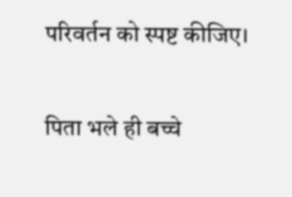परिवर्तन को स्पष्ट कीजिए।


पिता भले ही बच्चे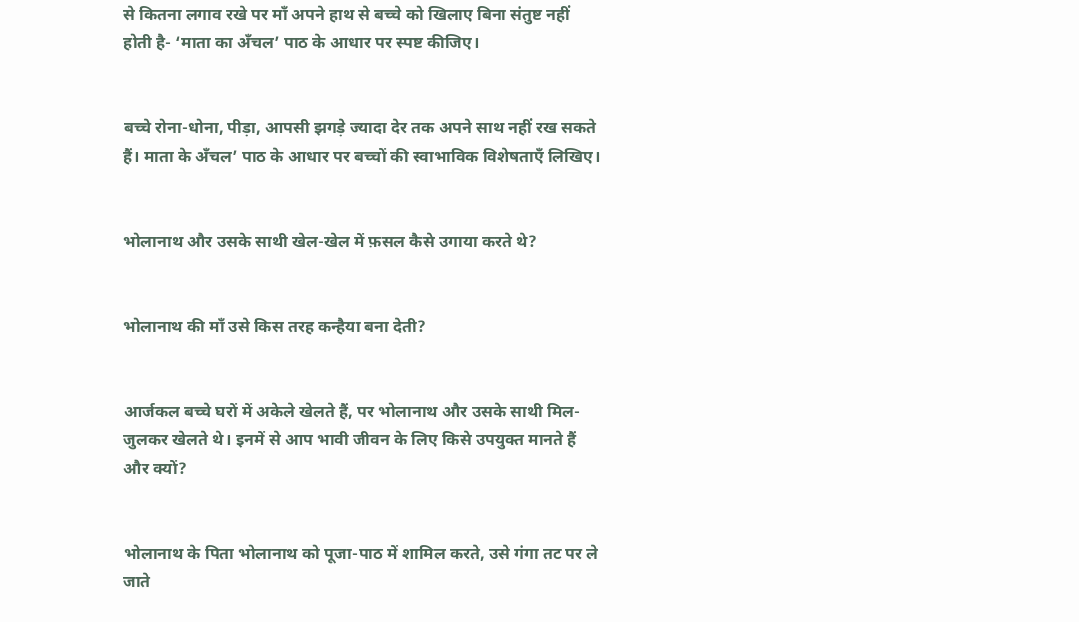से कितना लगाव रखे पर माँ अपने हाथ से बच्चे को खिलाए बिना संतुष्ट नहीं होती है- ‘माता का अँचल’ पाठ के आधार पर स्पष्ट कीजिए।


बच्चे रोना-धोना, पीड़ा, आपसी झगड़े ज्यादा देर तक अपने साथ नहीं रख सकते हैं। माता के अँचल’ पाठ के आधार पर बच्चों की स्वाभाविक विशेषताएँ लिखिए।


भोलानाथ और उसके साथी खेल-खेल में फ़सल कैसे उगाया करते थे?


भोलानाथ की माँ उसे किस तरह कन्हैया बना देती?


आर्जकल बच्चे घरों में अकेले खेलते हैं, पर भोलानाथ और उसके साथी मिल-जुलकर खेलते थे। इनमें से आप भावी जीवन के लिए किसे उपयुक्त मानते हैं और क्यों?


भोलानाथ के पिता भोलानाथ को पूजा-पाठ में शामिल करते, उसे गंगा तट पर ले जाते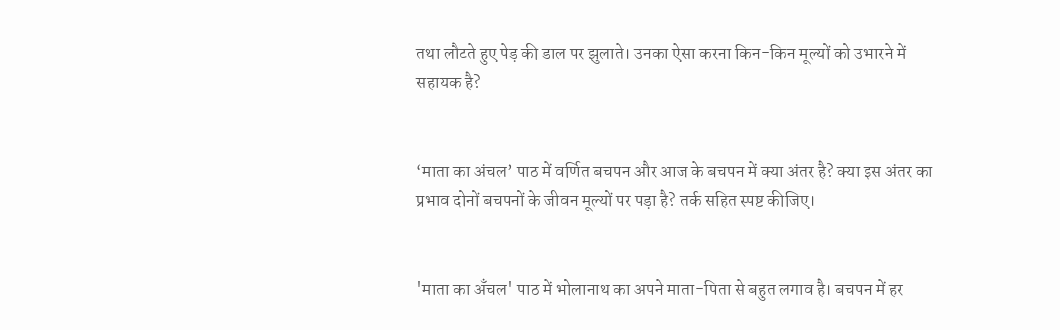तथा लौटते हुए पेड़ की डाल पर झुलाते। उनका ऐसा करना किन-किन मूल्यों को उभारने में सहायक है?


‘माता का अंचल’ पाठ में वर्णित बचपन और आज के बचपन में क्या अंतर है? क्या इस अंतर का प्रभाव दोनों बचपनों के जीवन मूल्यों पर पड़ा है? तर्क सहित स्पष्ट कीजिए।


'माता का अँचल' पाठ में भोलानाथ का अपने माता-पिता से बहुत लगाव है। बचपन में हर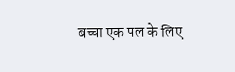बच्चा एक पल के लिए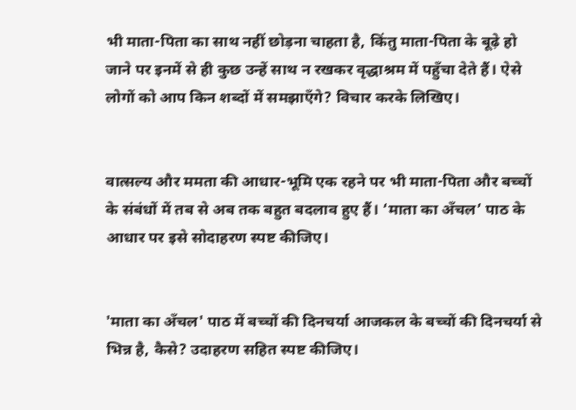भी माता-पिता का साथ नहीं छोड़ना चाहता है, किंतु माता-पिता के बूढ़े हो जाने पर इनमें से ही कुछ उन्हें साथ न रखकर वृद्धाश्रम में पहुँचा देते हैं। ऐसे लोगों को आप किन शब्दों में समझाएँगे? विचार करके लिखिए।


वात्सल्य और ममता की आधार-भूमि एक रहने पर भी माता-पिता और बच्चों के संबंधों में तब से अब तक बहुत बदलाव हुए हैं। ‘माता का अँचल’ पाठ के आधार पर इसे सोदाहरण स्पष्ट कीजिए।


'माता का अँचल' पाठ में बच्चों की दिनचर्या आजकल के बच्चों की दिनचर्या से भिन्न है, कैसे? उदाहरण सहित स्पष्ट कीजिए।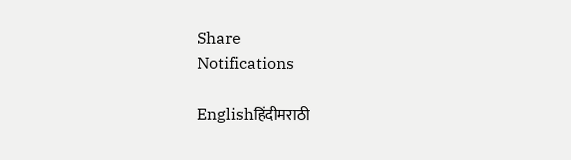Share
Notifications

Englishहिंदीमराठी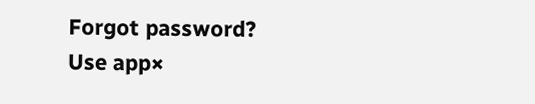Forgot password?
Use app×